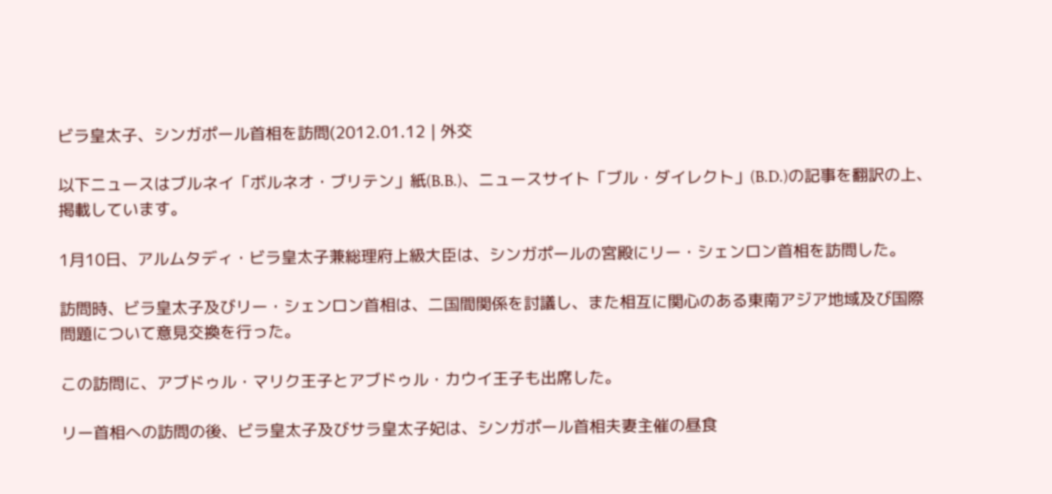ビラ皇太子、シンガポール首相を訪問(2012.01.12 | 外交

以下ニュースはブルネイ「ボルネオ・ブリテン」紙(B.B.)、ニュースサイト「ブル・ダイレクト」(B.D.)の記事を翻訳の上、掲載しています。

1月10日、アルムタディ・ビラ皇太子兼総理府上級大臣は、シンガポールの宮殿にリー・シェンロン首相を訪問した。

訪問時、ビラ皇太子及びリー・シェンロン首相は、二国間関係を討議し、また相互に関心のある東南アジア地域及び国際問題について意見交換を行った。

この訪問に、アブドゥル・マリク王子とアブドゥル・カウイ王子も出席した。

リー首相への訪問の後、ビラ皇太子及びサラ皇太子妃は、シンガポール首相夫妻主催の昼食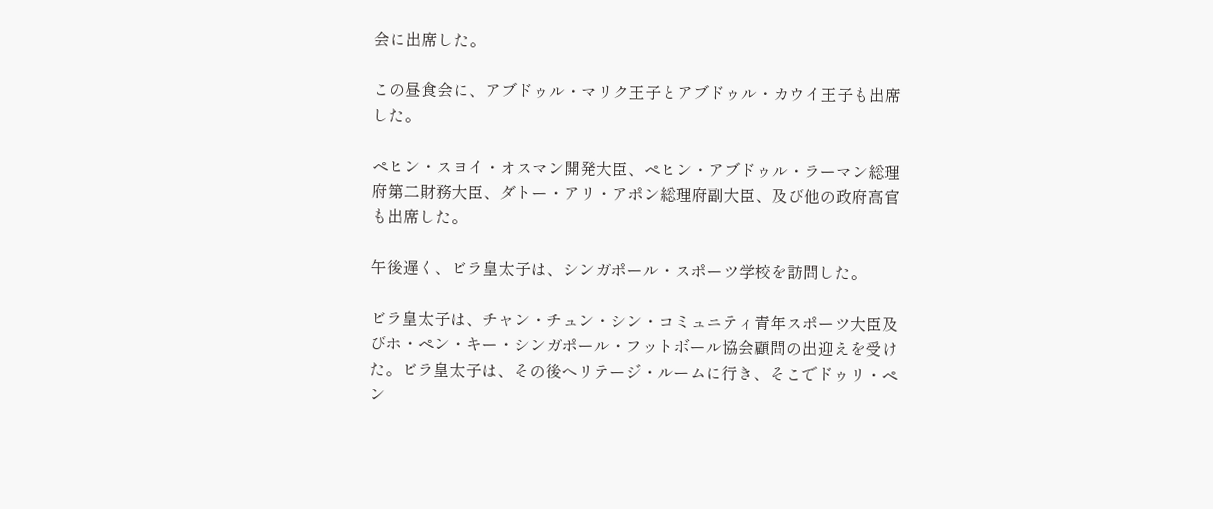会に出席した。

この昼食会に、アブドゥル・マリク王子とアブドゥル・カウイ王子も出席した。

ペヒン・スヨイ・オスマン開発大臣、ペヒン・アブドゥル・ラーマン総理府第二財務大臣、ダトー・アリ・アポン総理府副大臣、及び他の政府高官も出席した。

午後遅く、ビラ皇太子は、シンガポール・スポーツ学校を訪問した。

ビラ皇太子は、チャン・チュン・シン・コミュニティ青年スポーツ大臣及びホ・ペン・キー・シンガポール・フットボール協会顧問の出迎えを受けた。ビラ皇太子は、その後ヘリテージ・ルームに行き、そこでドゥリ・ペン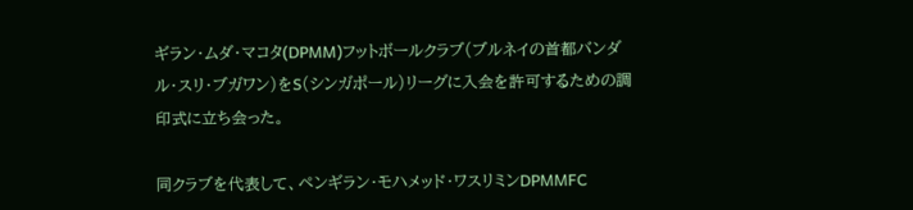ギラン・ムダ・マコタ(DPMM)フットボールクラブ(ブルネイの首都バンダル・スリ・ブガワン)をS(シンガポール)リーグに入会を許可するための調印式に立ち会った。

同クラブを代表して、ペンギラン・モハメッド・ワスリミンDPMMFC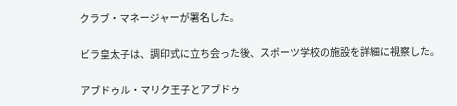クラブ・マネージャーが署名した。

ビラ皇太子は、調印式に立ち会った後、スポーツ学校の施設を詳細に視察した。

アブドゥル・マリク王子とアブドゥ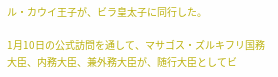ル・カウイ王子が、ビラ皇太子に同行した。

1月10日の公式訪問を通して、マサゴス・ズルキフリ国務大臣、内務大臣、兼外務大臣が、随行大臣としてビ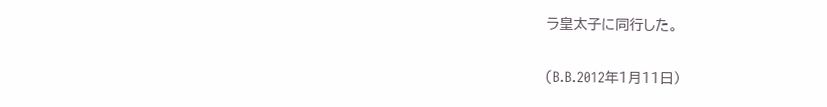ラ皇太子に同行した。

(B.B.2012年1月11日)